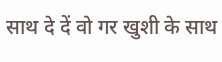साथ दे दें वो गर खुशी के साथ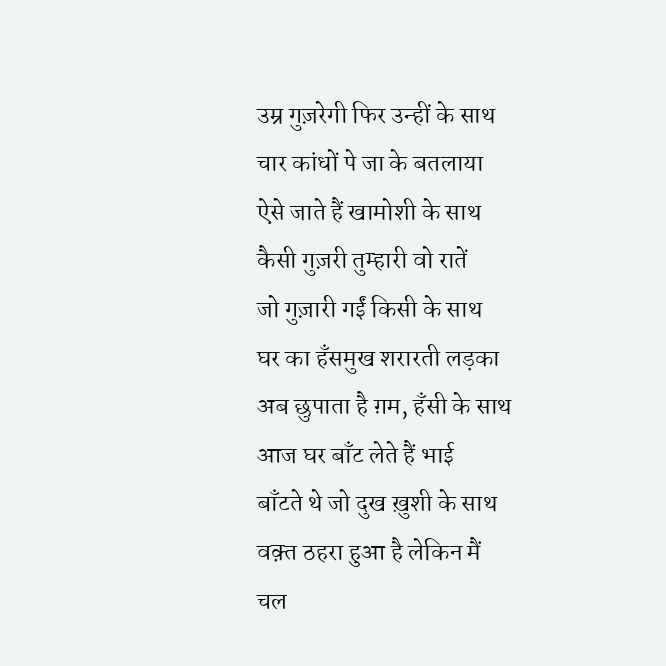उम्र गुज़रेगी फिर उन्हीं के साथ
चार कांधों पे जा के बतलाया
ऐसे जाते हैं खामोशी के साथ
कैसी गुज़री तुम्हारी वो रातें
जो गुज़ारी गईं किसी के साथ
घर का हँसमुख शरारती लड़का
अब छुपाता है ग़म, हँसी के साथ
आज घर बाँट लेते हैं भाई
बाँटते थे जो दुख ख़ुशी के साथ
वक़्त ठहरा हुआ है लेकिन मैं
चल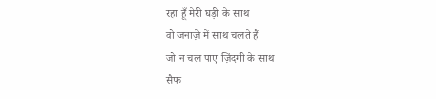रहा हूँ मेरी घड़ी के साथ
वो जनाज़े में साथ चलते हैं
जो न चल पाए ज़िंदगी के साथ
सैफ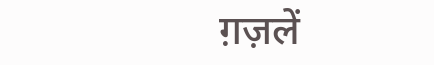ग़ज़लें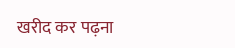खरीद कर पढ़ना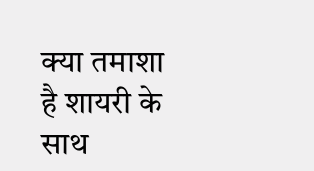क्या तमाशा है शायरी के साथ